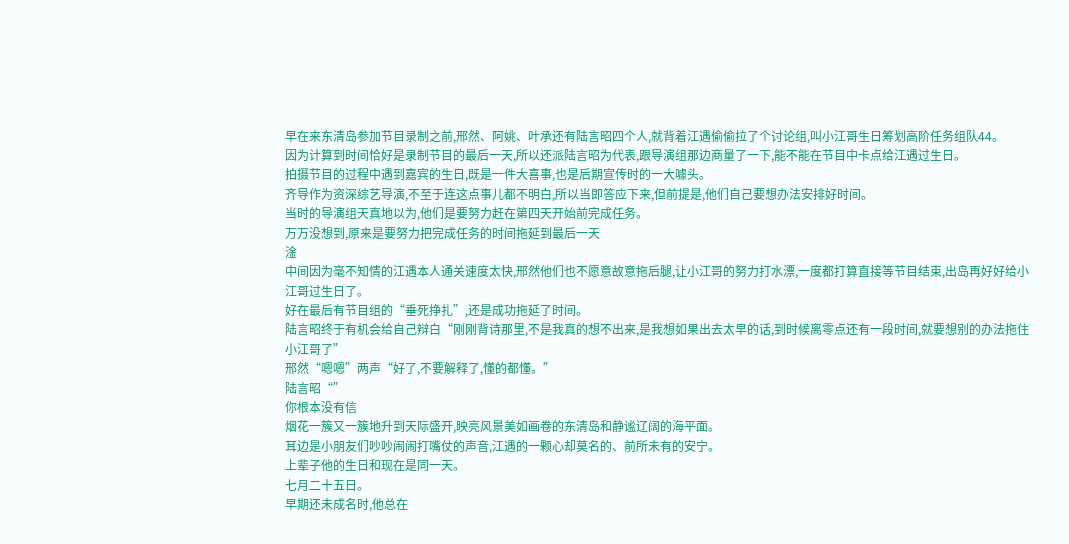早在来东清岛参加节目录制之前,邢然、阿姚、叶承还有陆言昭四个人,就背着江遇偷偷拉了个讨论组,叫小江哥生日筹划高阶任务组队44。
因为计算到时间恰好是录制节目的最后一天,所以还派陆言昭为代表,跟导演组那边商量了一下,能不能在节目中卡点给江遇过生日。
拍摄节目的过程中遇到嘉宾的生日,既是一件大喜事,也是后期宣传时的一大噱头。
齐导作为资深综艺导演,不至于连这点事儿都不明白,所以当即答应下来,但前提是,他们自己要想办法安排好时间。
当时的导演组天真地以为,他们是要努力赶在第四天开始前完成任务。
万万没想到,原来是要努力把完成任务的时间拖延到最后一天
淦
中间因为毫不知情的江遇本人通关速度太快,邢然他们也不愿意故意拖后腿,让小江哥的努力打水漂,一度都打算直接等节目结束,出岛再好好给小江哥过生日了。
好在最后有节目组的“垂死挣扎”,还是成功拖延了时间。
陆言昭终于有机会给自己辩白“刚刚背诗那里,不是我真的想不出来,是我想如果出去太早的话,到时候离零点还有一段时间,就要想别的办法拖住小江哥了”
邢然“嗯嗯”两声“好了,不要解释了,懂的都懂。”
陆言昭“”
你根本没有信
烟花一簇又一簇地升到天际盛开,映亮风景美如画卷的东清岛和静谧辽阔的海平面。
耳边是小朋友们吵吵闹闹打嘴仗的声音,江遇的一颗心却莫名的、前所未有的安宁。
上辈子他的生日和现在是同一天。
七月二十五日。
早期还未成名时,他总在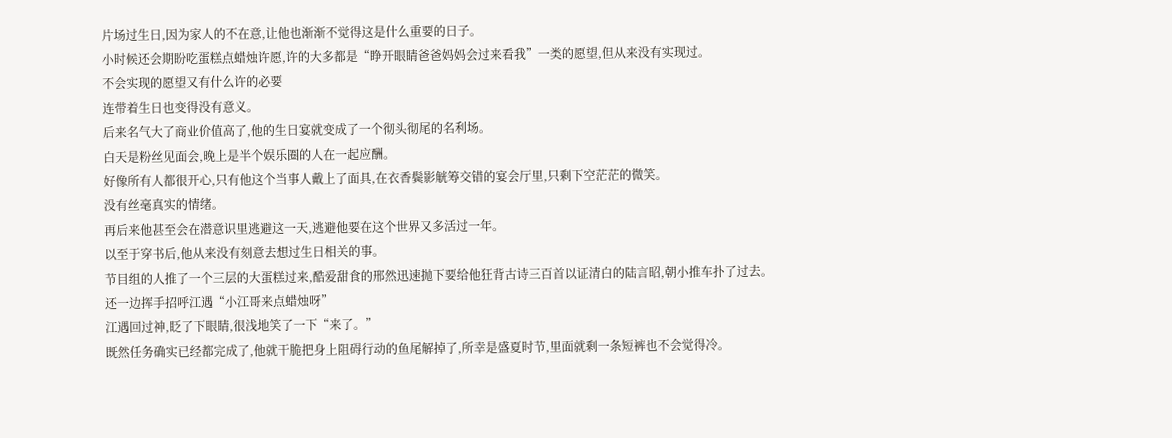片场过生日,因为家人的不在意,让他也渐渐不觉得这是什么重要的日子。
小时候还会期盼吃蛋糕点蜡烛许愿,许的大多都是“睁开眼睛爸爸妈妈会过来看我”一类的愿望,但从来没有实现过。
不会实现的愿望又有什么许的必要
连带着生日也变得没有意义。
后来名气大了商业价值高了,他的生日宴就变成了一个彻头彻尾的名利场。
白天是粉丝见面会,晚上是半个娱乐圈的人在一起应酬。
好像所有人都很开心,只有他这个当事人戴上了面具,在衣香鬓影觥筹交错的宴会厅里,只剩下空茫茫的微笑。
没有丝毫真实的情绪。
再后来他甚至会在潜意识里逃避这一天,逃避他要在这个世界又多活过一年。
以至于穿书后,他从来没有刻意去想过生日相关的事。
节目组的人推了一个三层的大蛋糕过来,酷爱甜食的邢然迅速抛下要给他狂背古诗三百首以证清白的陆言昭,朝小推车扑了过去。
还一边挥手招呼江遇“小江哥来点蜡烛呀”
江遇回过神,眨了下眼睛,很浅地笑了一下“来了。”
既然任务确实已经都完成了,他就干脆把身上阻碍行动的鱼尾解掉了,所幸是盛夏时节,里面就剩一条短裤也不会觉得冷。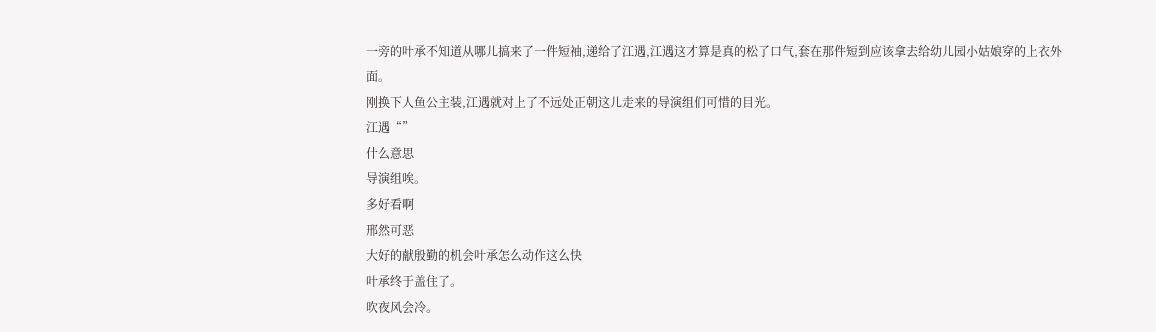一旁的叶承不知道从哪儿搞来了一件短袖,递给了江遇,江遇这才算是真的松了口气,套在那件短到应该拿去给幼儿园小姑娘穿的上衣外面。
刚换下人鱼公主装,江遇就对上了不远处正朝这儿走来的导演组们可惜的目光。
江遇“”
什么意思
导演组唉。
多好看啊
邢然可恶
大好的献殷勤的机会叶承怎么动作这么快
叶承终于盖住了。
吹夜风会冷。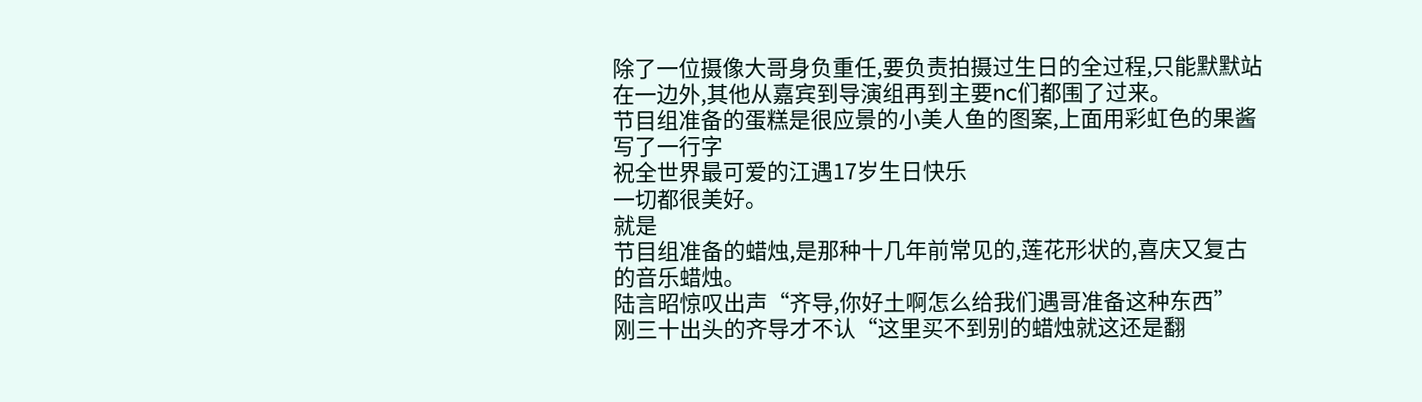除了一位摄像大哥身负重任,要负责拍摄过生日的全过程,只能默默站在一边外,其他从嘉宾到导演组再到主要nc们都围了过来。
节目组准备的蛋糕是很应景的小美人鱼的图案,上面用彩虹色的果酱写了一行字
祝全世界最可爱的江遇17岁生日快乐
一切都很美好。
就是
节目组准备的蜡烛,是那种十几年前常见的,莲花形状的,喜庆又复古的音乐蜡烛。
陆言昭惊叹出声“齐导,你好土啊怎么给我们遇哥准备这种东西”
刚三十出头的齐导才不认“这里买不到别的蜡烛就这还是翻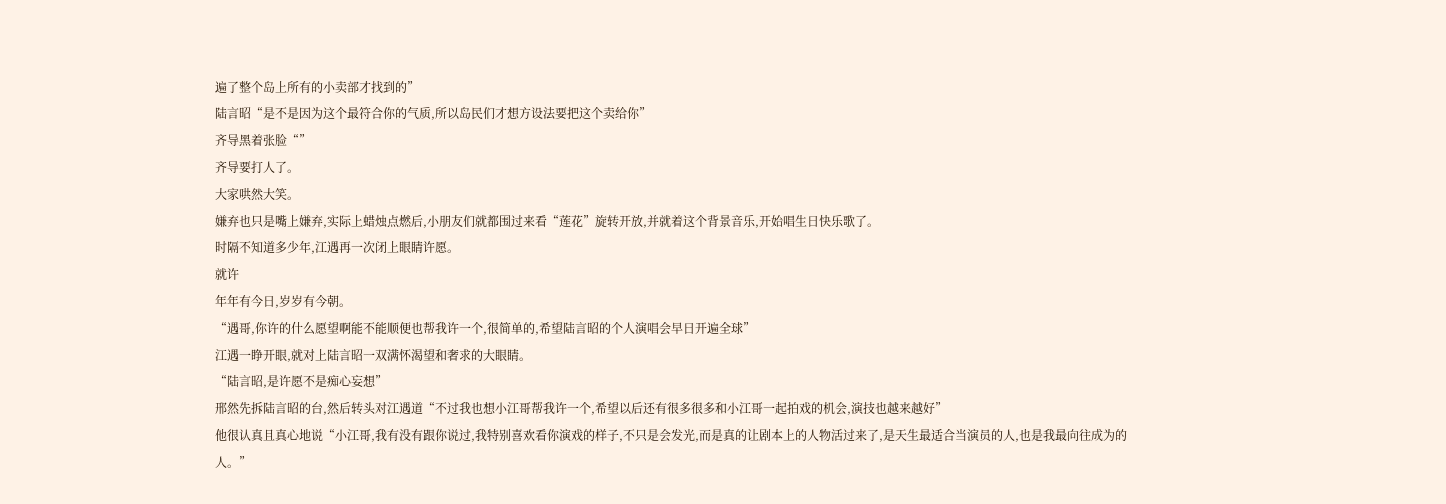遍了整个岛上所有的小卖部才找到的”
陆言昭“是不是因为这个最符合你的气质,所以岛民们才想方设法要把这个卖给你”
齐导黑着张脸“”
齐导要打人了。
大家哄然大笑。
嫌弃也只是嘴上嫌弃,实际上蜡烛点燃后,小朋友们就都围过来看“莲花”旋转开放,并就着这个背景音乐,开始唱生日快乐歌了。
时隔不知道多少年,江遇再一次闭上眼睛许愿。
就许
年年有今日,岁岁有今朝。
“遇哥,你许的什么愿望啊能不能顺便也帮我许一个,很简单的,希望陆言昭的个人演唱会早日开遍全球”
江遇一睁开眼,就对上陆言昭一双满怀渴望和奢求的大眼睛。
“陆言昭,是许愿不是痴心妄想”
邢然先拆陆言昭的台,然后转头对江遇道“不过我也想小江哥帮我许一个,希望以后还有很多很多和小江哥一起拍戏的机会,演技也越来越好”
他很认真且真心地说“小江哥,我有没有跟你说过,我特别喜欢看你演戏的样子,不只是会发光,而是真的让剧本上的人物活过来了,是天生最适合当演员的人,也是我最向往成为的人。”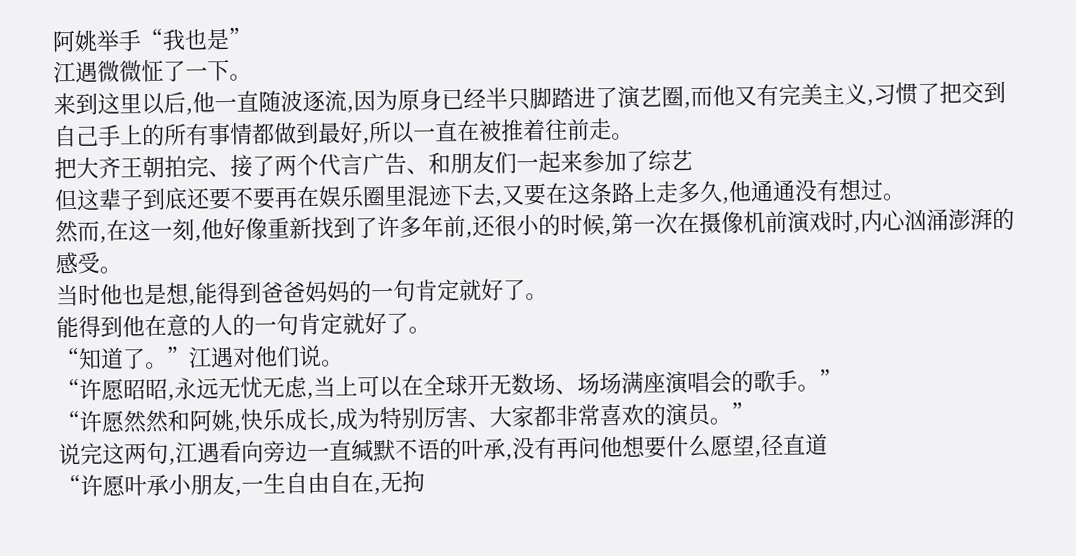阿姚举手“我也是”
江遇微微怔了一下。
来到这里以后,他一直随波逐流,因为原身已经半只脚踏进了演艺圈,而他又有完美主义,习惯了把交到自己手上的所有事情都做到最好,所以一直在被推着往前走。
把大齐王朝拍完、接了两个代言广告、和朋友们一起来参加了综艺
但这辈子到底还要不要再在娱乐圈里混迹下去,又要在这条路上走多久,他通通没有想过。
然而,在这一刻,他好像重新找到了许多年前,还很小的时候,第一次在摄像机前演戏时,内心汹涌澎湃的感受。
当时他也是想,能得到爸爸妈妈的一句肯定就好了。
能得到他在意的人的一句肯定就好了。
“知道了。”江遇对他们说。
“许愿昭昭,永远无忧无虑,当上可以在全球开无数场、场场满座演唱会的歌手。”
“许愿然然和阿姚,快乐成长,成为特别厉害、大家都非常喜欢的演员。”
说完这两句,江遇看向旁边一直缄默不语的叶承,没有再问他想要什么愿望,径直道
“许愿叶承小朋友,一生自由自在,无拘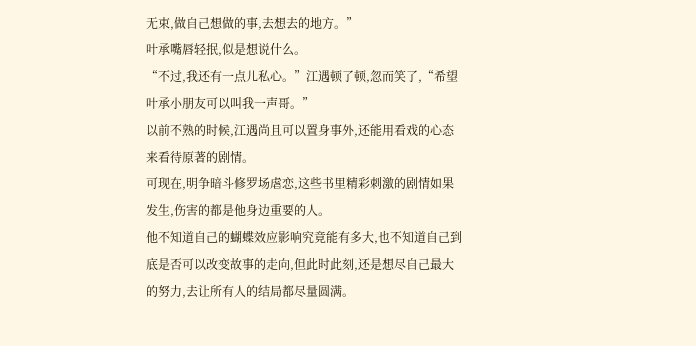无束,做自己想做的事,去想去的地方。”
叶承嘴唇轻抿,似是想说什么。
“不过,我还有一点儿私心。”江遇顿了顿,忽而笑了,“希望叶承小朋友可以叫我一声哥。”
以前不熟的时候,江遇尚且可以置身事外,还能用看戏的心态来看待原著的剧情。
可现在,明争暗斗修罗场虐恋,这些书里精彩刺激的剧情如果发生,伤害的都是他身边重要的人。
他不知道自己的蝴蝶效应影响究竟能有多大,也不知道自己到底是否可以改变故事的走向,但此时此刻,还是想尽自己最大的努力,去让所有人的结局都尽量圆满。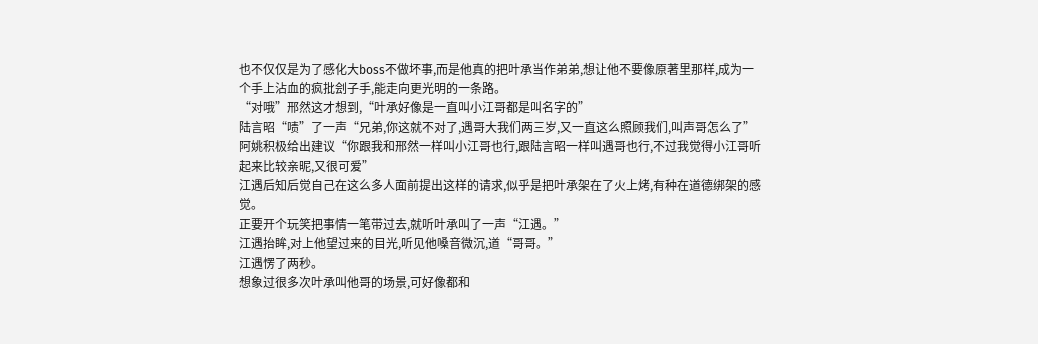也不仅仅是为了感化大boss不做坏事,而是他真的把叶承当作弟弟,想让他不要像原著里那样,成为一个手上沾血的疯批刽子手,能走向更光明的一条路。
“对哦”邢然这才想到,“叶承好像是一直叫小江哥都是叫名字的”
陆言昭“啧”了一声“兄弟,你这就不对了,遇哥大我们两三岁,又一直这么照顾我们,叫声哥怎么了”
阿姚积极给出建议“你跟我和邢然一样叫小江哥也行,跟陆言昭一样叫遇哥也行,不过我觉得小江哥听起来比较亲昵,又很可爱”
江遇后知后觉自己在这么多人面前提出这样的请求,似乎是把叶承架在了火上烤,有种在道德绑架的感觉。
正要开个玩笑把事情一笔带过去,就听叶承叫了一声“江遇。”
江遇抬眸,对上他望过来的目光,听见他嗓音微沉,道“哥哥。”
江遇愣了两秒。
想象过很多次叶承叫他哥的场景,可好像都和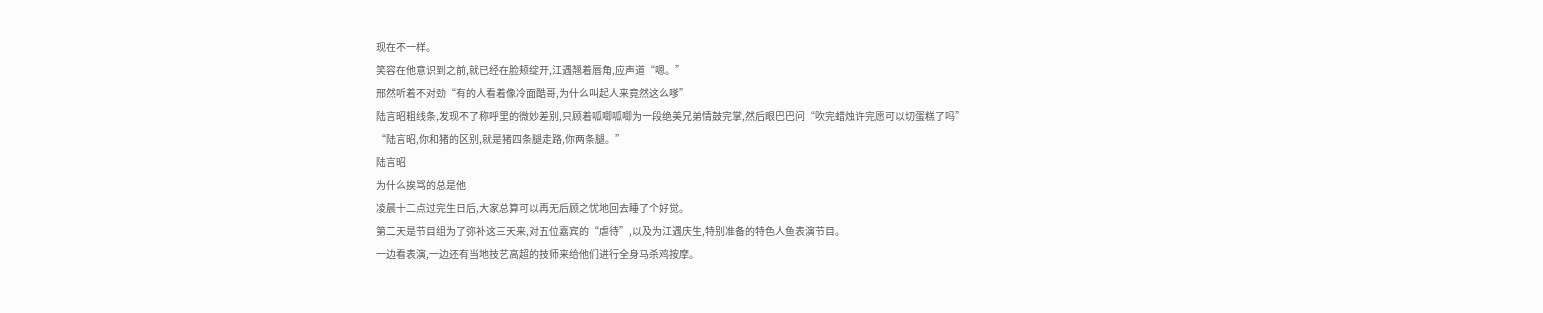现在不一样。
笑容在他意识到之前,就已经在脸颊绽开,江遇翘着唇角,应声道“嗯。”
邢然听着不对劲“有的人看着像冷面酷哥,为什么叫起人来竟然这么嗲”
陆言昭粗线条,发现不了称呼里的微妙差别,只顾着呱唧呱唧为一段绝美兄弟情鼓完掌,然后眼巴巴问“吹完蜡烛许完愿可以切蛋糕了吗”
“陆言昭,你和猪的区别,就是猪四条腿走路,你两条腿。”
陆言昭
为什么挨骂的总是他
凌晨十二点过完生日后,大家总算可以再无后顾之忧地回去睡了个好觉。
第二天是节目组为了弥补这三天来,对五位嘉宾的“虐待”,以及为江遇庆生,特别准备的特色人鱼表演节目。
一边看表演,一边还有当地技艺高超的技师来给他们进行全身马杀鸡按摩。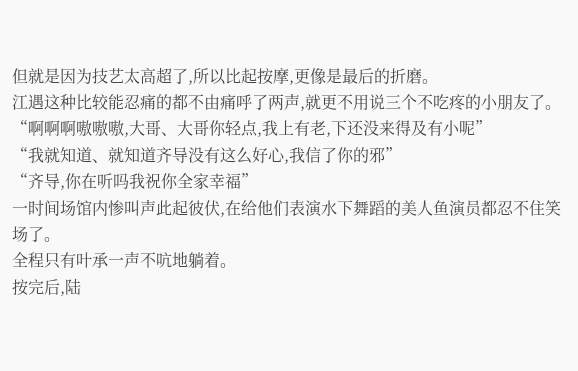但就是因为技艺太高超了,所以比起按摩,更像是最后的折磨。
江遇这种比较能忍痛的都不由痛呼了两声,就更不用说三个不吃疼的小朋友了。
“啊啊啊嗷嗷嗷,大哥、大哥你轻点,我上有老,下还没来得及有小呢”
“我就知道、就知道齐导没有这么好心,我信了你的邪”
“齐导,你在听吗我祝你全家幸福”
一时间场馆内惨叫声此起彼伏,在给他们表演水下舞蹈的美人鱼演员都忍不住笑场了。
全程只有叶承一声不吭地躺着。
按完后,陆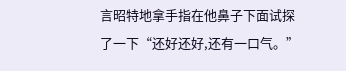言昭特地拿手指在他鼻子下面试探了一下“还好还好,还有一口气。”